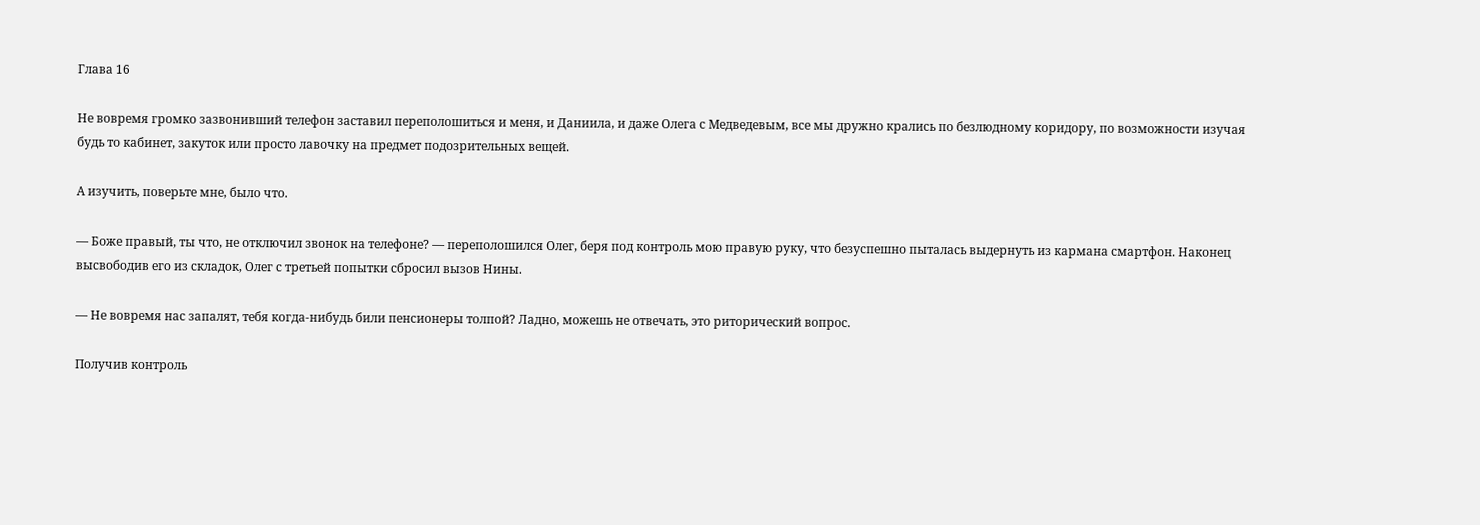Глава 16

Не вовремя громко зазвонивший телефон заставил переполошиться и меня, и Даниила, и даже Олега с Медведевым, все мы дружно крались по безлюдному коридору, по возможности изучая будь то кабинет, закуток или просто лавочку на предмет подозрительных вещей.

А изучить, поверьте мне, было что.

— Боже правый, ты что, не отключил звонок на телефоне? — переполошился Олег, беря под контроль мою правую руку, что безуспешно пыталась выдернуть из кармана смартфон. Наконец высвободив его из складок, Олег с третьей попытки сбросил вызов Нины.

— Не вовремя нас запалят, тебя когда-нибудь били пенсионеры толпой? Ладно, можешь не отвечать, это риторический вопрос.

Получив контроль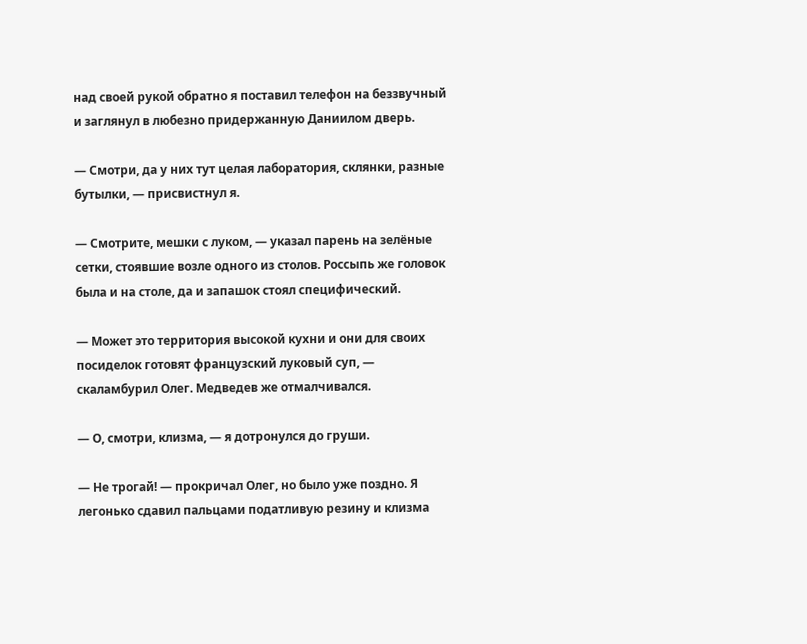над своей рукой обратно я поставил телефон на беззвучный и заглянул в любезно придержанную Даниилом дверь.

— Смотри, да у них тут целая лаборатория, склянки, разные бутылки, — присвистнул я.

— Смотрите, мешки с луком, — указал парень на зелёные сетки, стоявшие возле одного из столов. Россыпь же головок была и на столе, да и запашок стоял специфический.

— Может это территория высокой кухни и они для своих посиделок готовят французский луковый суп, — скаламбурил Олег. Медведев же отмалчивался.

— О, смотри, клизма, — я дотронулся до груши.

— Не трогай! — прокричал Олег, но было уже поздно. Я легонько сдавил пальцами податливую резину и клизма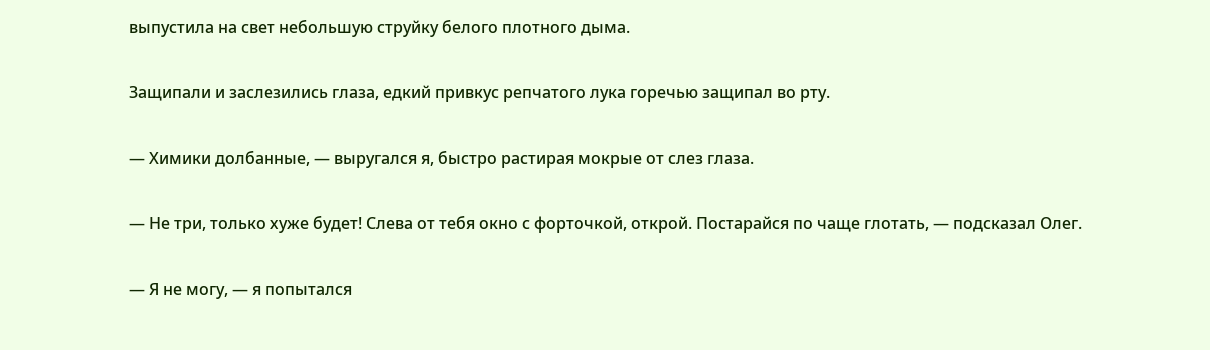выпустила на свет небольшую струйку белого плотного дыма.

Защипали и заслезились глаза, едкий привкус репчатого лука горечью защипал во рту.

— Химики долбанные, — выругался я, быстро растирая мокрые от слез глаза.

— Не три, только хуже будет! Слева от тебя окно с форточкой, открой. Постарайся по чаще глотать, — подсказал Олег.

— Я не могу, — я попытался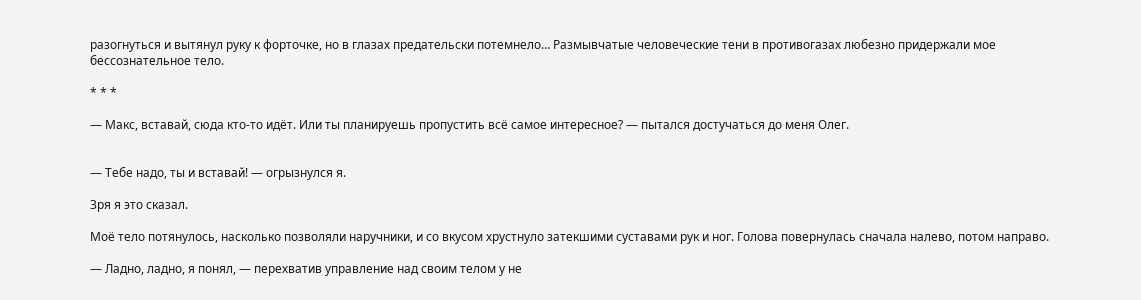разогнуться и вытянул руку к форточке, но в глазах предательски потемнело… Размывчатые человеческие тени в противогазах любезно придержали мое бессознательное тело.

* * *

— Макс, вставай, сюда кто-то идёт. Или ты планируешь пропустить всё самое интересное? — пытался достучаться до меня Олег.


— Тебе надо, ты и вставай! — огрызнулся я.

Зря я это сказал.

Моё тело потянулось, насколько позволяли наручники, и со вкусом хрустнуло затекшими суставами рук и ног. Голова повернулась сначала налево, потом направо.

— Ладно, ладно, я понял, — перехватив управление над своим телом у не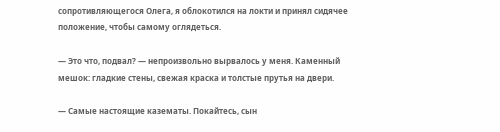сопротивляющегося Олега, я облокотился на локти и принял сидячее положение, чтобы самому оглядеться.

— Это что, подвал? — непроизвольно вырвалось у меня. Каменный мешок: гладкие стены, свежая краска и толстые прутья на двери.

— Самые настоящие казематы. Покайтесь, сын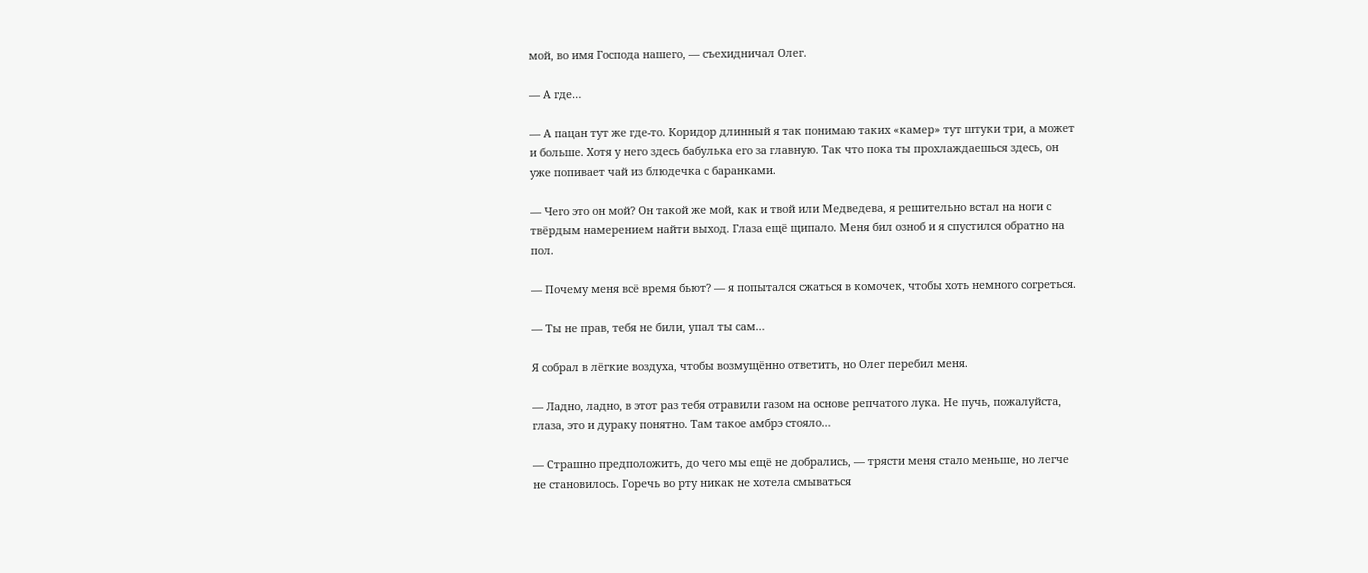мой, во имя Господа нашего, — съехидничал Олег.

— А где…

— А пацан тут же где-то. Коридор длинный я так понимаю таких «камер» тут штуки три, а может и больше. Хотя у него здесь бабулька его за главную. Так что пока ты прохлаждаешься здесь, он уже попивает чай из блюдечка с баранками.

— Чего это он мой? Он такой же мой, как и твой или Медведева, я решительно встал на ноги с твёрдым намерением найти выход. Глаза ещё щипало. Меня бил озноб и я спустился обратно на пол.

— Почему меня всё время бьют? — я попытался сжаться в комочек, чтобы хоть немного согреться.

— Ты не прав, тебя не били, упал ты сам…

Я собрал в лёгкие воздуха, чтобы возмущённо ответить, но Олег перебил меня.

— Ладно, ладно, в этот раз тебя отравили газом на основе репчатого лука. Не пучь, пожалуйста, глаза, это и дураку понятно. Там такое амбрэ стояло…

— Страшно предположить, до чего мы ещё не добрались, — трясти меня стало меньше, но легче не становилось. Горечь во рту никак не хотела смываться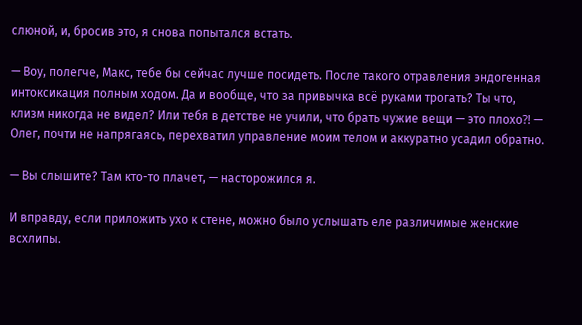слюной, и, бросив это, я снова попытался встать.

— Воу, полегче, Макс, тебе бы сейчас лучше посидеть. После такого отравления эндогенная интоксикация полным ходом. Да и вообще, что за привычка всё руками трогать? Ты что, клизм никогда не видел? Или тебя в детстве не учили, что брать чужие вещи — это плохо⁈ — Олег, почти не напрягаясь, перехватил управление моим телом и аккуратно усадил обратно.

— Вы слышите? Там кто-то плачет, — насторожился я.

И вправду, если приложить ухо к стене, можно было услышать еле различимые женские всхлипы.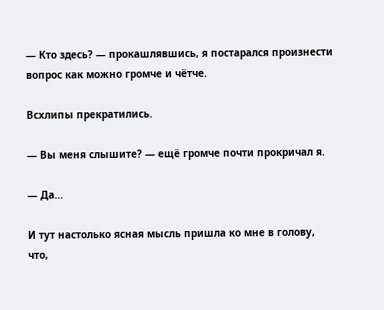— Кто здесь? — прокашлявшись, я постарался произнести вопрос как можно громче и чётче.

Всхлипы прекратились.

— Вы меня слышите? — ещё громче почти прокричал я.

— Да…

И тут настолько ясная мысль пришла ко мне в голову, что,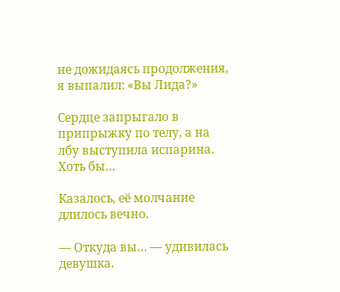не дожидаясь продолжения, я выпалил: «Вы Лида?»

Сердце запрыгало в припрыжку по телу, а на лбу выступила испарина. Хоть бы…

Казалось, её молчание длилось вечно.

— Откуда вы… — удивилась девушка.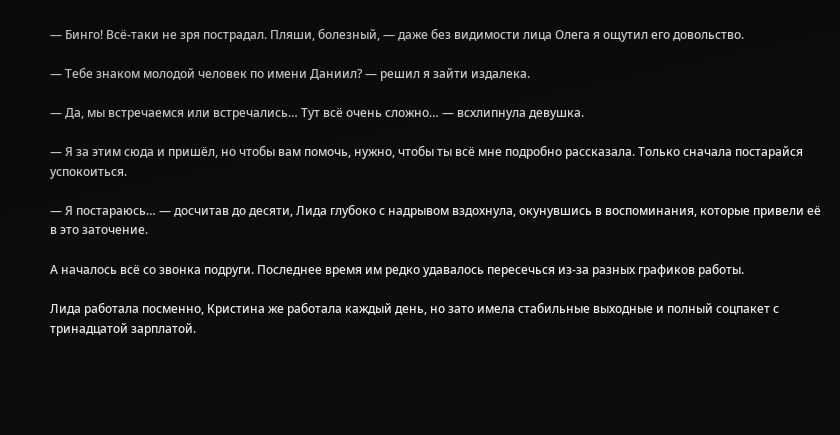— Бинго! Всё-таки не зря пострадал. Пляши, болезный, — даже без видимости лица Олега я ощутил его довольство.

— Тебе знаком молодой человек по имени Даниил? — решил я зайти издалека.

— Да, мы встречаемся или встречались… Тут всё очень сложно… — всхлипнула девушка.

— Я за этим сюда и пришёл, но чтобы вам помочь, нужно, чтобы ты всё мне подробно рассказала. Только сначала постарайся успокоиться.

— Я постараюсь… — досчитав до десяти, Лида глубоко с надрывом вздохнула, окунувшись в воспоминания, которые привели её в это заточение.

А началось всё со звонка подруги. Последнее время им редко удавалось пересечься из-за разных графиков работы.

Лида работала посменно, Кристина же работала каждый день, но зато имела стабильные выходные и полный соцпакет с тринадцатой зарплатой.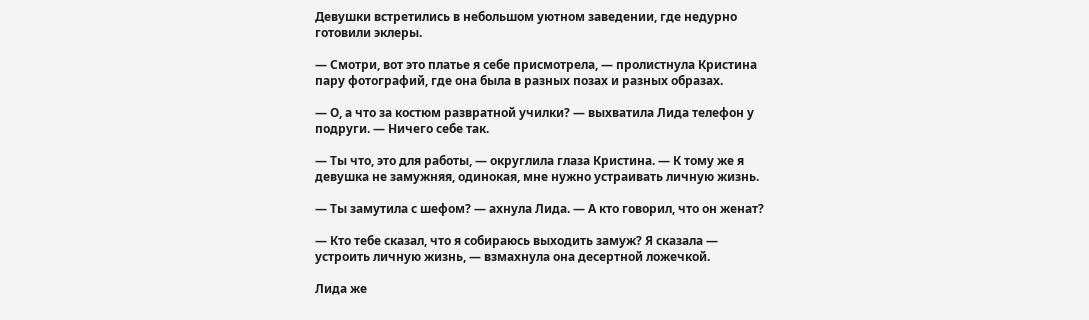Девушки встретились в небольшом уютном заведении, где недурно готовили эклеры.

— Смотри, вот это платье я себе присмотрела, — пролистнула Кристина пару фотографий, где она была в разных позах и разных образах.

— О, а что за костюм развратной училки? — выхватила Лида телефон у подруги. — Ничего себе так.

— Ты что, это для работы, — округлила глаза Кристина. — К тому же я девушка не замужняя, одинокая, мне нужно устраивать личную жизнь.

— Ты замутила с шефом? — ахнула Лида. — А кто говорил, что он женат?

— Кто тебе сказал, что я собираюсь выходить замуж? Я сказала — устроить личную жизнь, — взмахнула она десертной ложечкой.

Лида же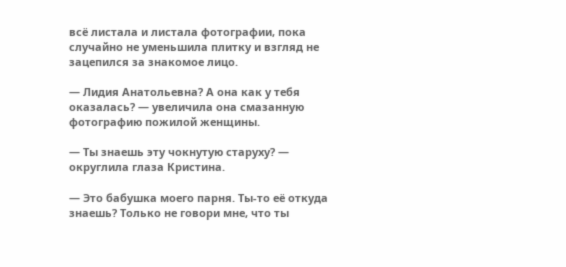всё листала и листала фотографии, пока случайно не уменьшила плитку и взгляд не зацепился за знакомое лицо.

— Лидия Анатольевна? А она как у тебя оказалась? — увеличила она смазанную фотографию пожилой женщины.

— Ты знаешь эту чокнутую старуху? — округлила глаза Кристина.

— Это бабушка моего парня. Ты-то её откуда знаешь? Только не говори мне, что ты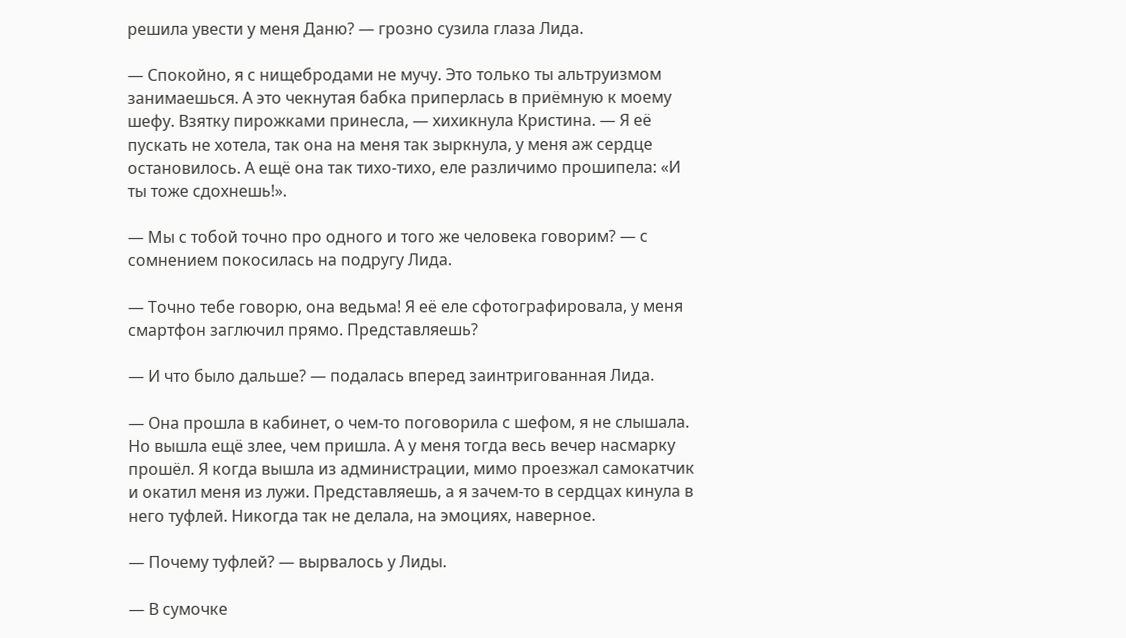решила увести у меня Даню? — грозно сузила глаза Лида.

— Спокойно, я с нищебродами не мучу. Это только ты альтруизмом занимаешься. А это чекнутая бабка приперлась в приёмную к моему шефу. Взятку пирожками принесла, — хихикнула Кристина. — Я её пускать не хотела, так она на меня так зыркнула, у меня аж сердце остановилось. А ещё она так тихо-тихо, еле различимо прошипела: «И ты тоже сдохнешь!».

— Мы с тобой точно про одного и того же человека говорим? — с сомнением покосилась на подругу Лида.

— Точно тебе говорю, она ведьма! Я её еле сфотографировала, у меня смартфон заглючил прямо. Представляешь?

— И что было дальше? — подалась вперед заинтригованная Лида.

— Она прошла в кабинет, о чем-то поговорила с шефом, я не слышала. Но вышла ещё злее, чем пришла. А у меня тогда весь вечер насмарку прошёл. Я когда вышла из администрации, мимо проезжал самокатчик и окатил меня из лужи. Представляешь, а я зачем-то в сердцах кинула в него туфлей. Никогда так не делала, на эмоциях, наверное.

— Почему туфлей? — вырвалось у Лиды.

— В сумочке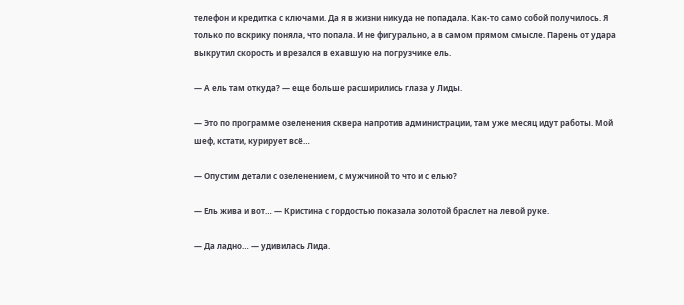телефон и кредитка с ключами. Да я в жизни никуда не попадала. Как-то само собой получилось. Я только по вскрику поняла, что попала. И не фигурально, а в самом прямом смысле. Парень от удара выкрутил скорость и врезался в ехавшую на погрузчике ель.

— А ель там откуда? — еще больше расширились глаза у Лиды.

— Это по программе озеленения сквера напротив администрации, там уже месяц идут работы. Мой шеф, кстати, курирует всё…

— Опустим детали с озеленением, с мужчиной то что и с елью?

— Ель жива и вот… — Кристина с гордостью показала золотой браслет на левой руке.

— Да ладно… — удивилась Лида.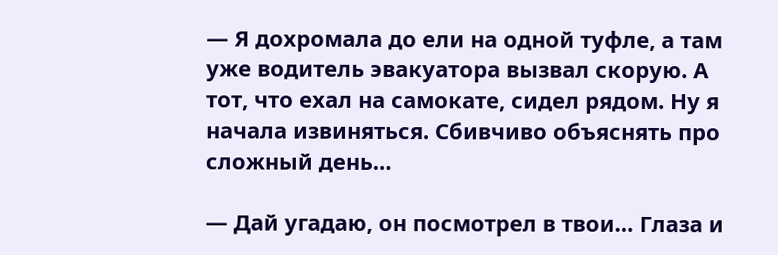— Я дохромала до ели на одной туфле, а там уже водитель эвакуатора вызвал скорую. А тот, что ехал на самокате, сидел рядом. Ну я начала извиняться. Сбивчиво объяснять про сложный день…

— Дай угадаю, он посмотрел в твои… Глаза и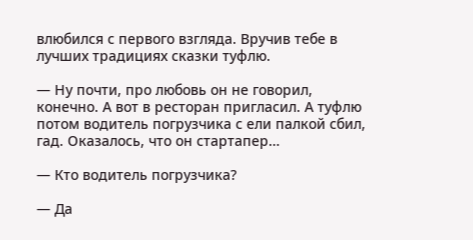влюбился с первого взгляда. Вручив тебе в лучших традициях сказки туфлю.

— Ну почти, про любовь он не говорил, конечно. А вот в ресторан пригласил. А туфлю потом водитель погрузчика с ели палкой сбил, гад. Оказалось, что он стартапер…

— Кто водитель погрузчика?

— Да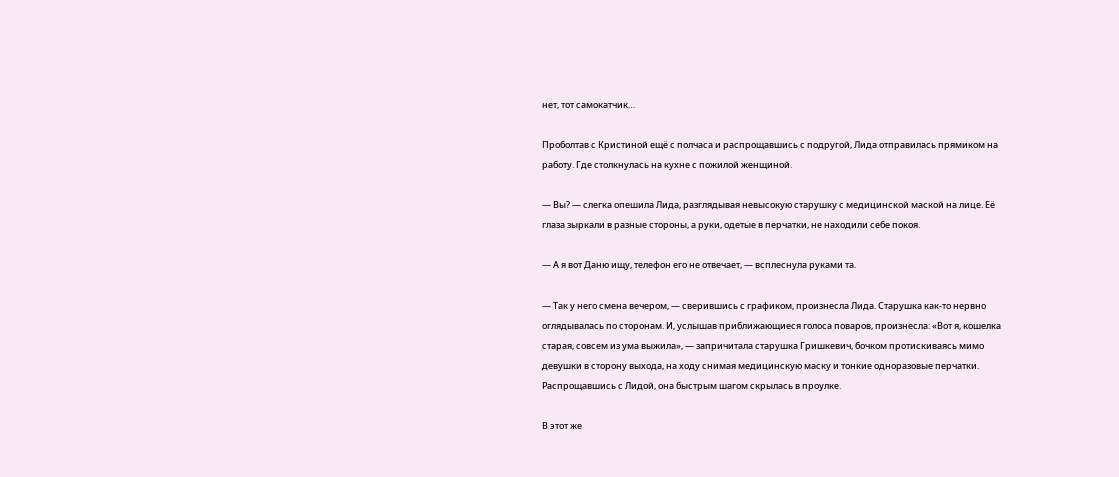нет, тот самокатчик…

Проболтав с Кристиной ещё с полчаса и распрощавшись с подругой, Лида отправилась прямиком на работу. Где столкнулась на кухне с пожилой женщиной.

— Вы? — слегка опешила Лида, разглядывая невысокую старушку с медицинской маской на лице. Её глаза зыркали в разные стороны, а руки, одетые в перчатки, не находили себе покоя.

— А я вот Даню ищу, телефон его не отвечает, — всплеснула руками та.

— Так у него смена вечером, — сверившись с графиком, произнесла Лида. Старушка как-то нервно оглядывалась по сторонам. И, услышав приближающиеся голоса поваров, произнесла: «Вот я, кошелка старая, совсем из ума выжила», — запричитала старушка Гришкевич, бочком протискиваясь мимо девушки в сторону выхода, на ходу снимая медицинскую маску и тонкие одноразовые перчатки. Распрощавшись с Лидой, она быстрым шагом скрылась в проулке.

В этот же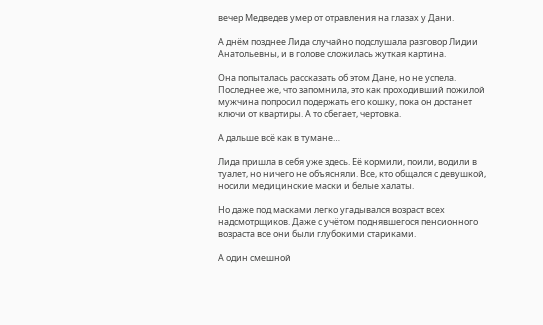вечер Медведев умер от отравления на глазах у Дани.

А днём позднее Лида случайно подслушала разговор Лидии Анатольевны, и в голове сложилась жуткая картина.

Она попыталась рассказать об этом Дане, но не успела. Последнее же, что запомнила, это как проходивший пожилой мужчина попросил подержать его кошку, пока он достанет ключи от квартиры. А то сбегает, чертовка.

А дальше всё как в тумане…

Лида пришла в себя уже здесь. Её кормили, поили, водили в туалет, но ничего не объясняли. Все, кто общался с девушкой, носили медицинские маски и белые халаты.

Но даже под масками легко угадывался возраст всех надсмотрщиков. Даже с учётом поднявшегося пенсионного возраста все они были глубокими стариками.

А один смешной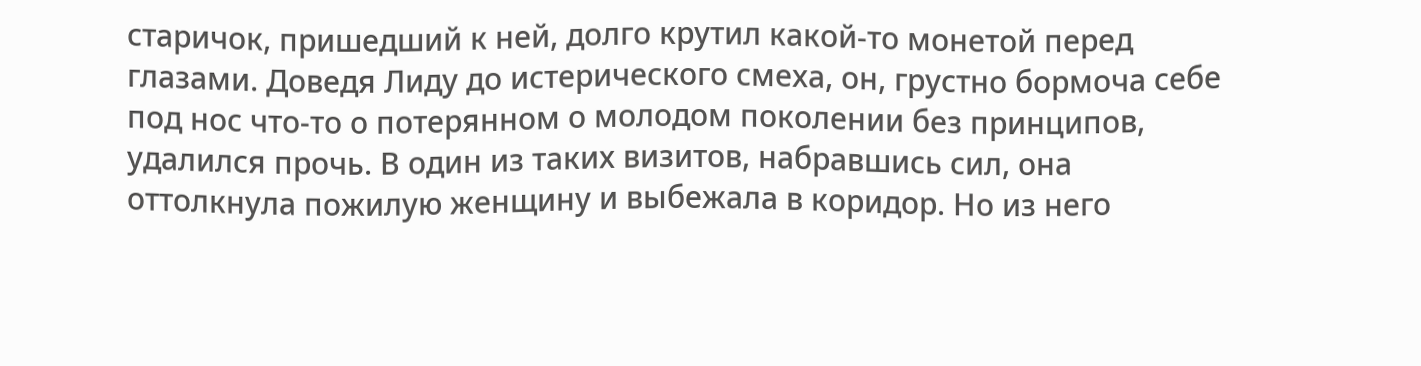старичок, пришедший к ней, долго крутил какой-то монетой перед глазами. Доведя Лиду до истерического смеха, он, грустно бормоча себе под нос что-то о потерянном о молодом поколении без принципов, удалился прочь. В один из таких визитов, набравшись сил, она оттолкнула пожилую женщину и выбежала в коридор. Но из него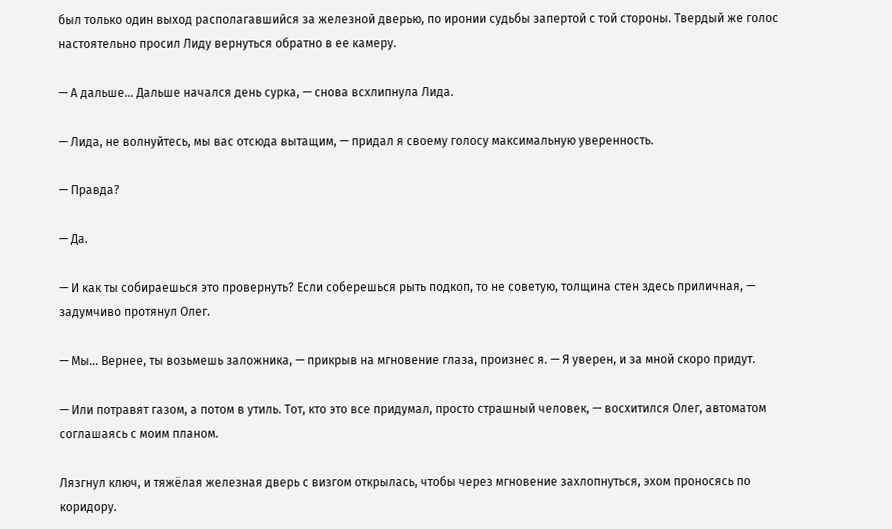был только один выход располагавшийся за железной дверью, по иронии судьбы запертой с той стороны. Твердый же голос настоятельно просил Лиду вернуться обратно в ее камеру.

— А дальше… Дальше начался день сурка, — снова всхлипнула Лида.

— Лида, не волнуйтесь, мы вас отсюда вытащим, — придал я своему голосу максимальную уверенность.

— Правда?

— Да.

— И как ты собираешься это провернуть? Если соберешься рыть подкоп, то не советую, толщина стен здесь приличная, — задумчиво протянул Олег.

— Мы… Вернее, ты возьмешь заложника, — прикрыв на мгновение глаза, произнес я. — Я уверен, и за мной скоро придут.

— Или потравят газом, а потом в утиль. Тот, кто это все придумал, просто страшный человек, — восхитился Олег, автоматом соглашаясь с моим планом.

Лязгнул ключ, и тяжёлая железная дверь с визгом открылась, чтобы через мгновение захлопнуться, эхом проносясь по коридору.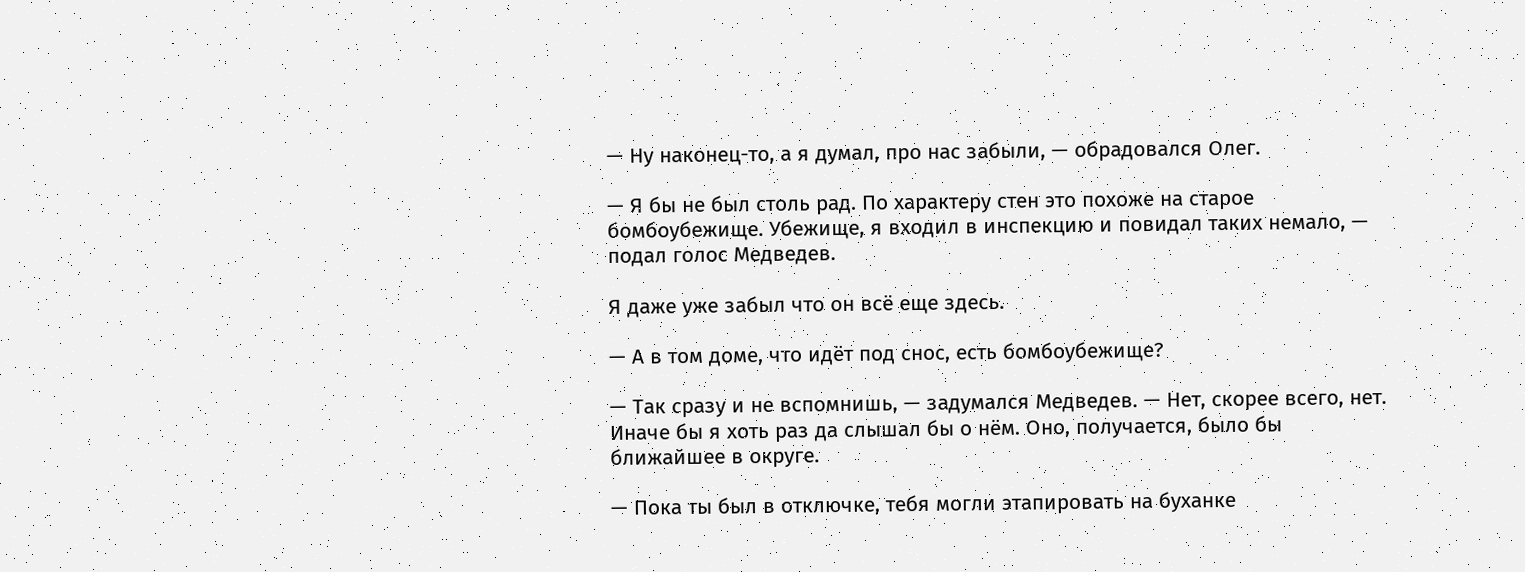— Ну наконец-то, а я думал, про нас забыли, — обрадовался Олег.

— Я бы не был столь рад. По характеру стен это похоже на старое бомбоубежище. Убежище, я входил в инспекцию и повидал таких немало, — подал голос Медведев.

Я даже уже забыл что он всё еще здесь.

— А в том доме, что идёт под снос, есть бомбоубежище?

— Так сразу и не вспомнишь, — задумался Медведев. — Нет, скорее всего, нет. Иначе бы я хоть раз да слышал бы о нём. Оно, получается, было бы ближайшее в округе.

— Пока ты был в отключке, тебя могли этапировать на буханке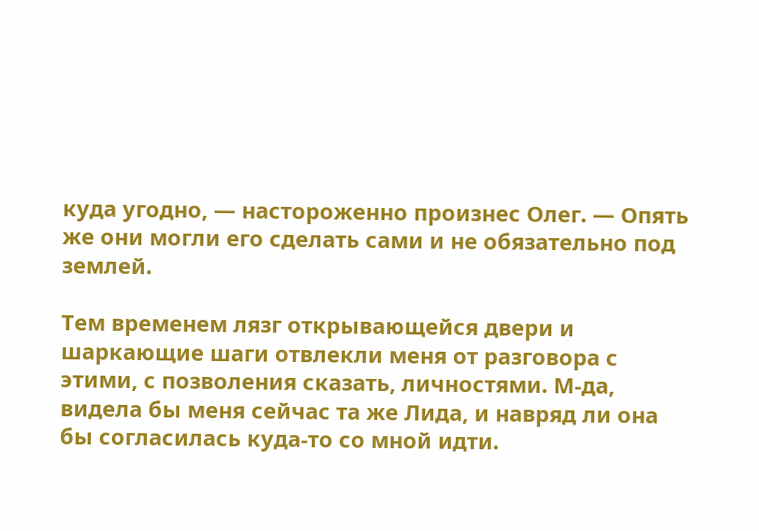куда угодно, — настороженно произнес Олег. — Опять же они могли его сделать сами и не обязательно под землей.

Тем временем лязг открывающейся двери и шаркающие шаги отвлекли меня от разговора с этими, с позволения сказать, личностями. М-да, видела бы меня сейчас та же Лида, и навряд ли она бы согласилась куда-то со мной идти.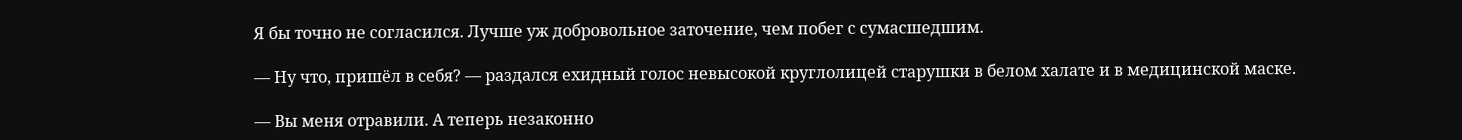Я бы точно не согласился. Лучше уж добровольное заточение, чем побег с сумасшедшим.

— Ну что, пришёл в себя? — раздался ехидный голос невысокой круглолицей старушки в белом халате и в медицинской маске.

— Вы меня отравили. А теперь незаконно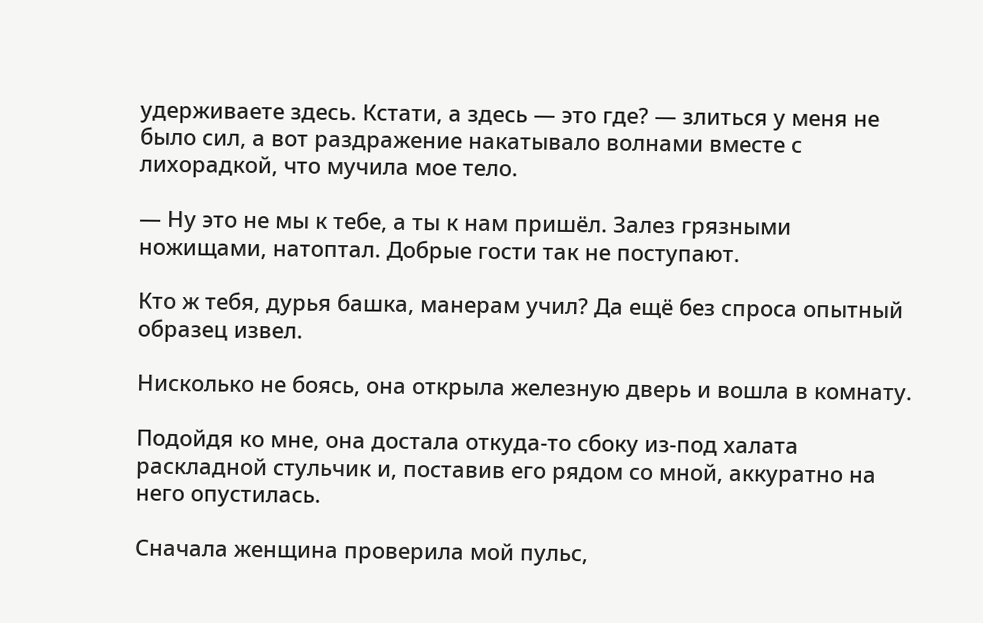удерживаете здесь. Кстати, а здесь — это где? — злиться у меня не было сил, а вот раздражение накатывало волнами вместе с лихорадкой, что мучила мое тело.

— Ну это не мы к тебе, а ты к нам пришёл. Залез грязными ножищами, натоптал. Добрые гости так не поступают.

Кто ж тебя, дурья башка, манерам учил? Да ещё без спроса опытный образец извел.

Нисколько не боясь, она открыла железную дверь и вошла в комнату.

Подойдя ко мне, она достала откуда-то сбоку из-под халата раскладной стульчик и, поставив его рядом со мной, аккуратно на него опустилась.

Сначала женщина проверила мой пульс,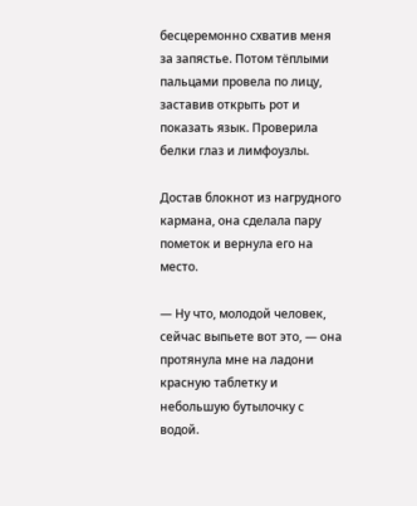бесцеремонно схватив меня за запястье. Потом тёплыми пальцами провела по лицу, заставив открыть рот и показать язык. Проверила белки глаз и лимфоузлы.

Достав блокнот из нагрудного кармана, она сделала пару пометок и вернула его на место.

— Ну что, молодой человек, сейчас выпьете вот это, — она протянула мне на ладони красную таблетку и небольшую бутылочку с водой.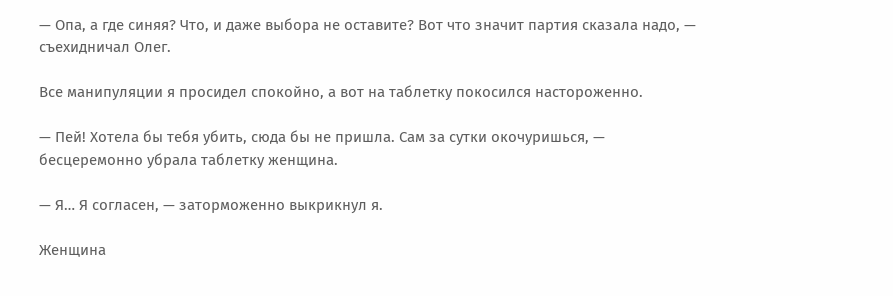— Опа, а где синяя? Что, и даже выбора не оставите? Вот что значит партия сказала надо, — съехидничал Олег.

Все манипуляции я просидел спокойно, а вот на таблетку покосился настороженно.

— Пей! Хотела бы тебя убить, сюда бы не пришла. Сам за сутки окочуришься, — бесцеремонно убрала таблетку женщина.

— Я… Я согласен, — заторможенно выкрикнул я.

Женщина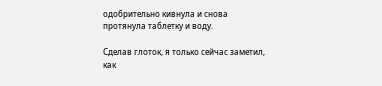одобрительно кивнула и снова протянула таблетку и воду.

Сделав глоток, я только сейчас заметил, как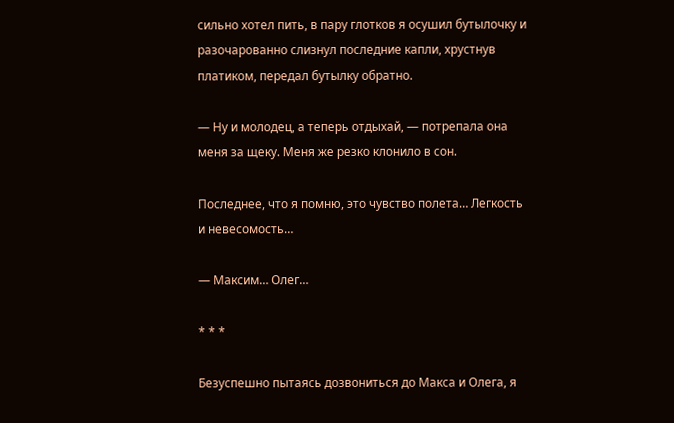сильно хотел пить, в пару глотков я осушил бутылочку и разочарованно слизнул последние капли, хрустнув платиком, передал бутылку обратно.

— Ну и молодец, а теперь отдыхай, — потрепала она меня за щеку. Меня же резко клонило в сон.

Последнее, что я помню, это чувство полета… Легкость и невесомость…

— Максим… Олег…

* * *

Безуспешно пытаясь дозвониться до Макса и Олега, я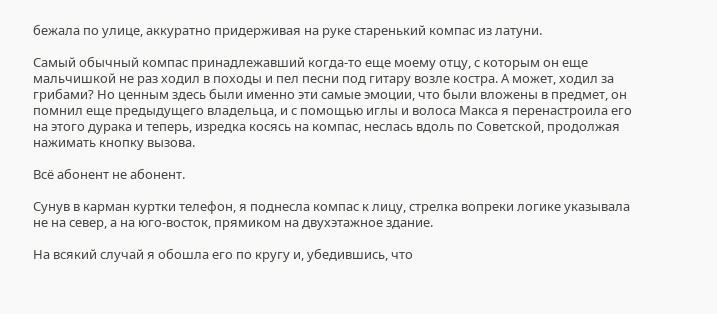бежала по улице, аккуратно придерживая на руке старенький компас из латуни.

Самый обычный компас принадлежавший когда-то еще моему отцу, с которым он еще мальчишкой не раз ходил в походы и пел песни под гитару возле костра. А может, ходил за грибами? Но ценным здесь были именно эти самые эмоции, что были вложены в предмет, он помнил еще предыдущего владельца, и с помощью иглы и волоса Макса я перенастроила его на этого дурака и теперь, изредка косясь на компас, неслась вдоль по Советской, продолжая нажимать кнопку вызова.

Всё абонент не абонент.

Сунув в карман куртки телефон, я поднесла компас к лицу, стрелка вопреки логике указывала не на север, а на юго-восток, прямиком на двухэтажное здание.

На всякий случай я обошла его по кругу и, убедившись, что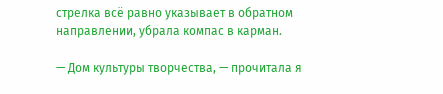стрелка всё равно указывает в обратном направлении, убрала компас в карман.

— Дом культуры творчества, — прочитала я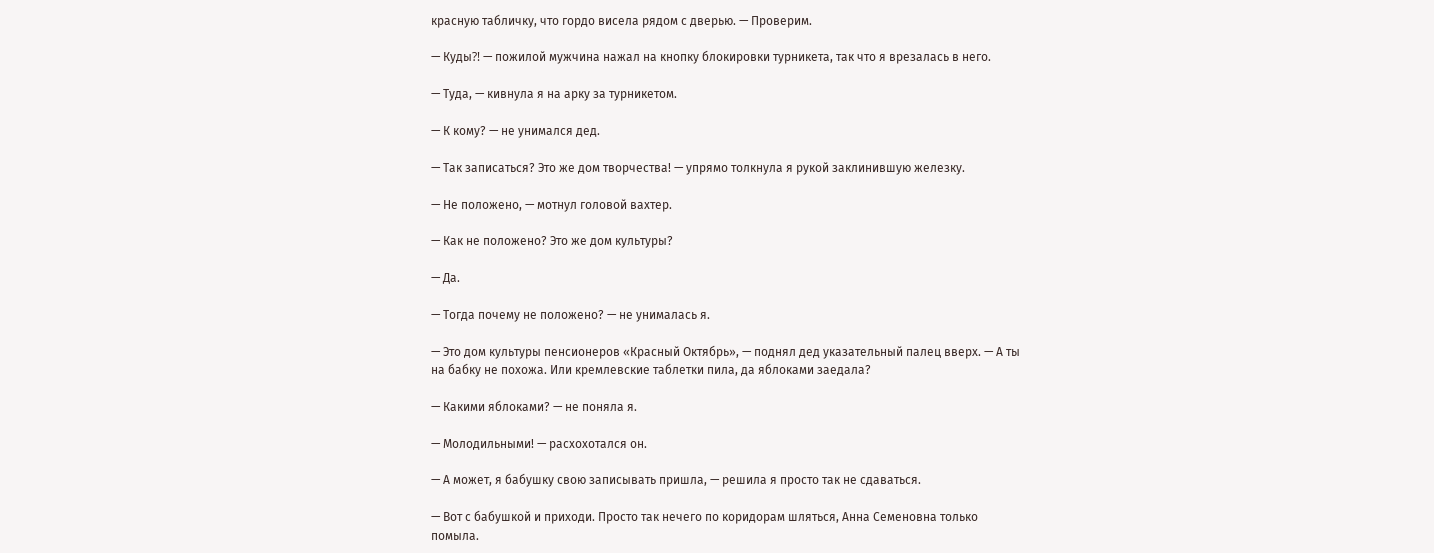красную табличку, что гордо висела рядом с дверью. — Проверим.

— Куды⁈ — пожилой мужчина нажал на кнопку блокировки турникета, так что я врезалась в него.

— Туда, — кивнула я на арку за турникетом.

— К кому? — не унимался дед.

— Так записаться? Это же дом творчества! — упрямо толкнула я рукой заклинившую железку.

— Не положено, — мотнул головой вахтер.

— Как не положено? Это же дом культуры?

— Да.

— Тогда почему не положено? — не унималась я.

— Это дом культуры пенсионеров «Красный Октябрь», — поднял дед указательный палец вверх. — А ты на бабку не похожа. Или кремлевские таблетки пила, да яблоками заедала?

— Какими яблоками? — не поняла я.

— Молодильными! — расхохотался он.

— А может, я бабушку свою записывать пришла, — решила я просто так не сдаваться.

— Вот с бабушкой и приходи. Просто так нечего по коридорам шляться, Анна Семеновна только помыла.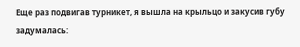Еще раз подвигав турникет, я вышла на крыльцо и закусив губу задумалась: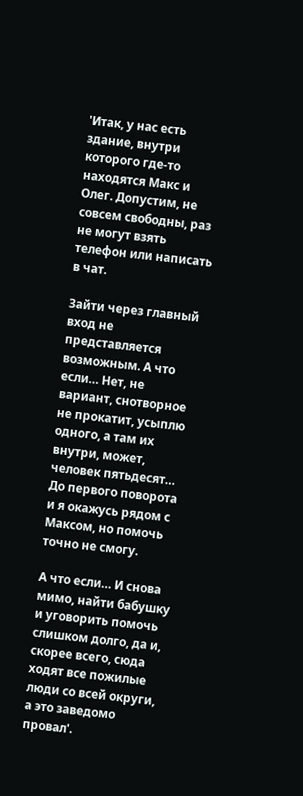'Итак, у нас есть здание, внутри которого где-то находятся Макс и Олег. Допустим, не совсем свободны, раз не могут взять телефон или написать в чат.

Зайти через главный вход не представляется возможным. А что если… Нет, не вариант, снотворное не прокатит, усыплю одного, а там их внутри, может, человек пятьдесят… До первого поворота и я окажусь рядом с Максом, но помочь точно не смогу.

А что если… И снова мимо, найти бабушку и уговорить помочь слишком долго, да и, скорее всего, сюда ходят все пожилые люди со всей округи, а это заведомо провал'.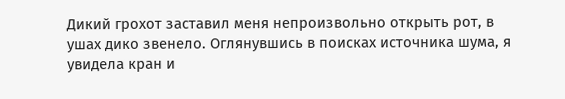Дикий грохот заставил меня непроизвольно открыть рот, в ушах дико звенело. Оглянувшись в поисках источника шума, я увидела кран и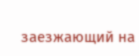заезжающий на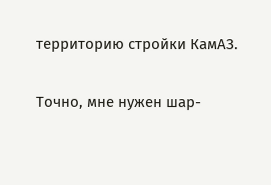территорию стройки КамАЗ.

Точно, мне нужен шар-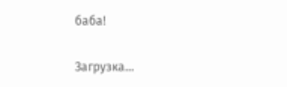баба!

Загрузка...